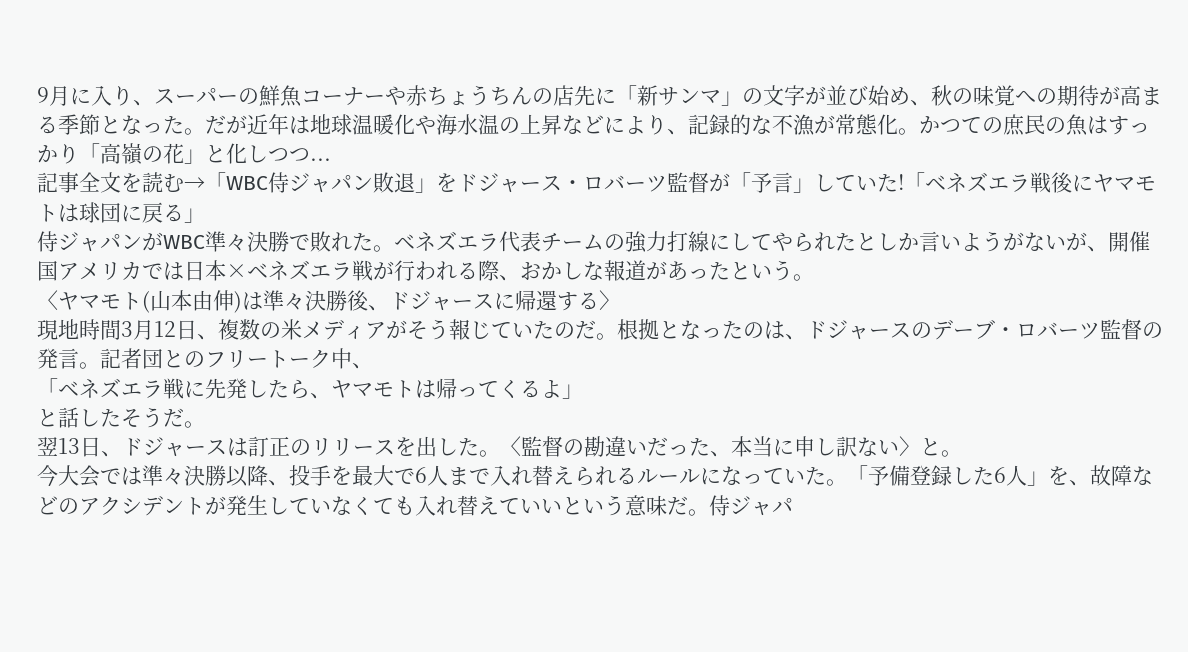9月に入り、スーパーの鮮魚コーナーや赤ちょうちんの店先に「新サンマ」の文字が並び始め、秋の味覚への期待が高まる季節となった。だが近年は地球温暖化や海水温の上昇などにより、記録的な不漁が常態化。かつての庶民の魚はすっかり「高嶺の花」と化しつつ...
記事全文を読む→「WBC侍ジャパン敗退」をドジャース・ロバーツ監督が「予言」していた!「ベネズエラ戦後にヤマモトは球団に戻る」
侍ジャパンがWBC準々決勝で敗れた。ベネズエラ代表チームの強力打線にしてやられたとしか言いようがないが、開催国アメリカでは日本×ベネズエラ戦が行われる際、おかしな報道があったという。
〈ヤマモト(山本由伸)は準々決勝後、ドジャースに帰還する〉
現地時間3月12日、複数の米メディアがそう報じていたのだ。根拠となったのは、ドジャースのデーブ・ロバーツ監督の発言。記者団とのフリートーク中、
「ベネズエラ戦に先発したら、ヤマモトは帰ってくるよ」
と話したそうだ。
翌13日、ドジャースは訂正のリリースを出した。〈監督の勘違いだった、本当に申し訳ない〉と。
今大会では準々決勝以降、投手を最大で6人まで入れ替えられるルールになっていた。「予備登録した6人」を、故障などのアクシデントが発生していなくても入れ替えていいという意味だ。侍ジャパ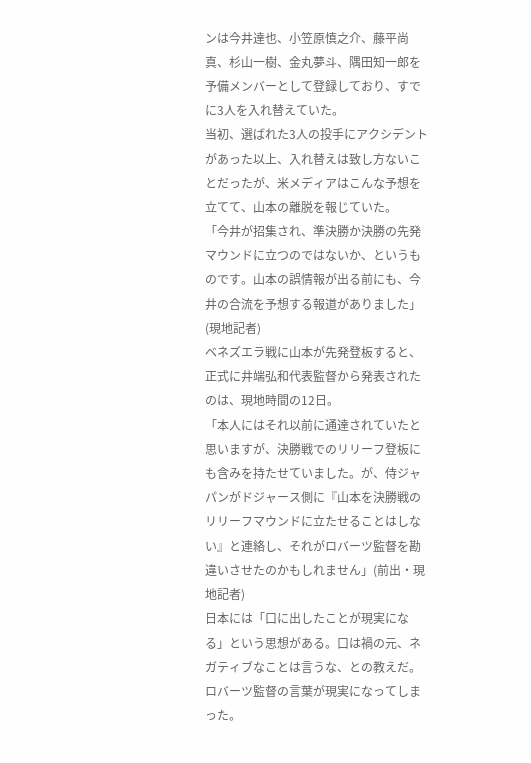ンは今井達也、小笠原慎之介、藤平尚真、杉山一樹、金丸夢斗、隅田知一郎を予備メンバーとして登録しており、すでに3人を入れ替えていた。
当初、選ばれた3人の投手にアクシデントがあった以上、入れ替えは致し方ないことだったが、米メディアはこんな予想を立てて、山本の離脱を報じていた。
「今井が招集され、準決勝か決勝の先発マウンドに立つのではないか、というものです。山本の誤情報が出る前にも、今井の合流を予想する報道がありました」(現地記者)
ベネズエラ戦に山本が先発登板すると、正式に井端弘和代表監督から発表されたのは、現地時間の12日。
「本人にはそれ以前に通達されていたと思いますが、決勝戦でのリリーフ登板にも含みを持たせていました。が、侍ジャパンがドジャース側に『山本を決勝戦のリリーフマウンドに立たせることはしない』と連絡し、それがロバーツ監督を勘違いさせたのかもしれません」(前出・現地記者)
日本には「口に出したことが現実になる」という思想がある。口は禍の元、ネガティブなことは言うな、との教えだ。ロバーツ監督の言葉が現実になってしまった。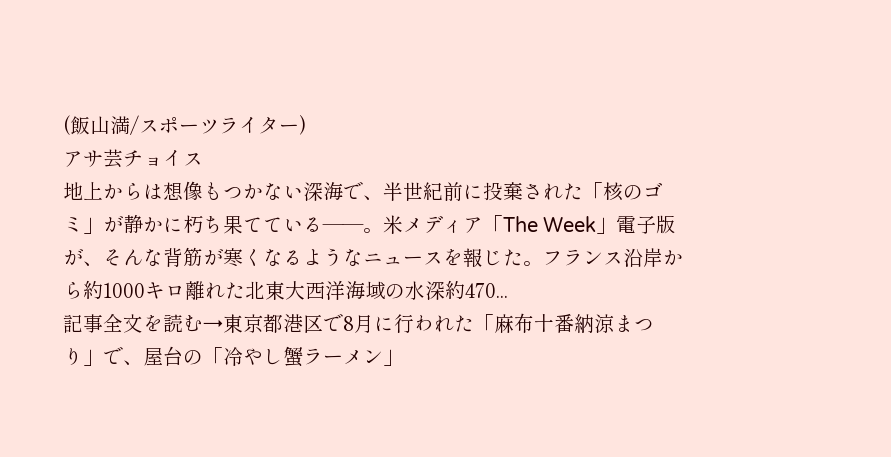(飯山満/スポーツライター)
アサ芸チョイス
地上からは想像もつかない深海で、半世紀前に投棄された「核のゴミ」が静かに朽ち果てている――。米メディア「The Week」電子版が、そんな背筋が寒くなるようなニュースを報じた。フランス沿岸から約1000キロ離れた北東大西洋海域の水深約470...
記事全文を読む→東京都港区で8月に行われた「麻布十番納涼まつり」で、屋台の「冷やし蟹ラーメン」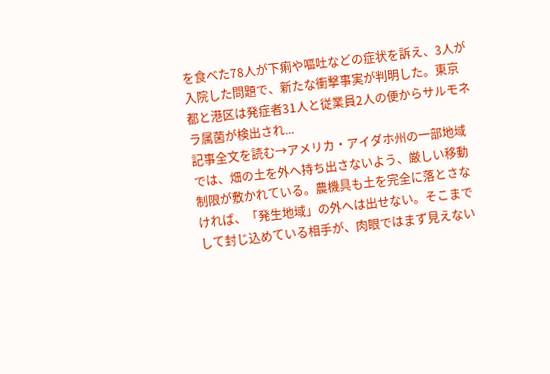を食べた78人が下痢や嘔吐などの症状を訴え、3人が入院した問題で、新たな衝撃事実が判明した。東京都と港区は発症者31人と従業員2人の便からサルモネラ属菌が検出され...
記事全文を読む→アメリカ・アイダホ州の一部地域では、畑の土を外へ持ち出さないよう、厳しい移動制限が敷かれている。農機具も土を完全に落とさなければ、「発生地域」の外へは出せない。そこまでして封じ込めている相手が、肉眼ではまず見えない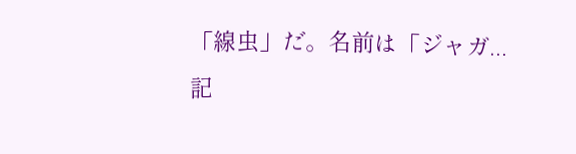「線虫」だ。名前は「ジャガ...
記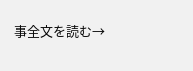事全文を読む→